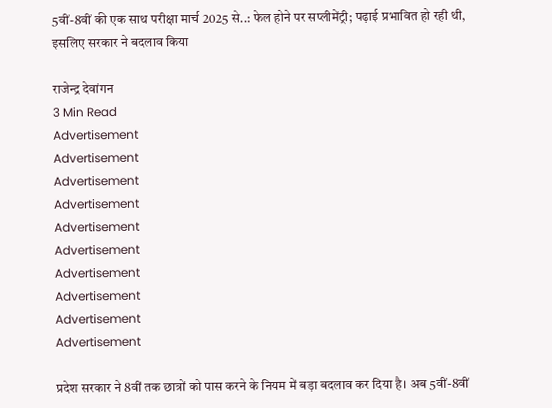5वीं-8वीं की एक साथ परीक्षा मार्च 2025 से..: फेल होने पर सप्लीमेंट्री; पढ़ाई प्रभावित हो रही थी, इसलिए सरकार ने बदलाव किया

राजेन्द्र देवांगन
3 Min Read
Advertisement
Advertisement
Advertisement
Advertisement
Advertisement
Advertisement
Advertisement
Advertisement
Advertisement
Advertisement

प्रदेश सरकार ने 8वीं तक छात्रों को पास करने के नियम में बड़ा बदलाव कर दिया है। अब 5वीं-8वीं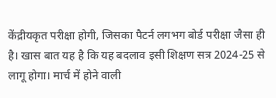केंद्रीयकृत परीक्षा होगी, जिसका पैटर्न लगभग बोर्ड परीक्षा जैसा ही है। खास बात यह है कि यह बदलाव इसी शिक्षण सत्र 2024-25 से लागू होगा। मार्च में होने वाली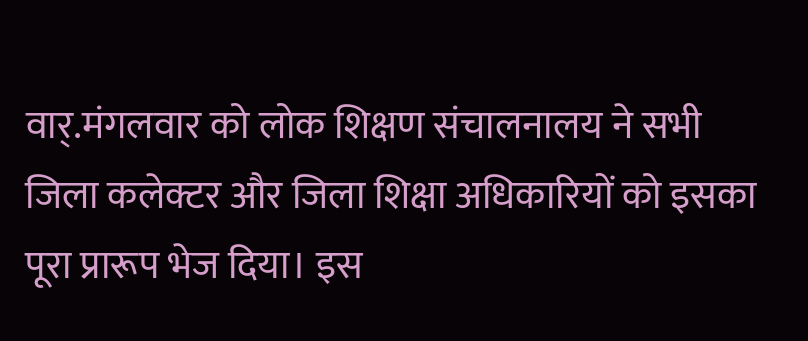वार्.मंगलवार को लोक शिक्षण संचालनालय ने सभी जिला कलेक्टर और जिला शिक्षा अधिकारियों को इसका पूरा प्रारूप भेज दिया। इस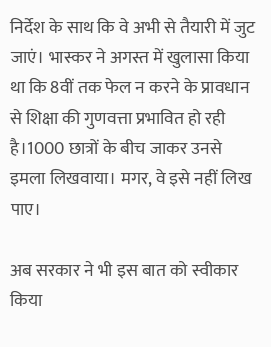निर्देश के साथ कि वे अभी से तैयारी में जुट जाएं। भास्कर ने अगस्त में खुलासा किया था कि 8वीं तक फेल न करने के प्रावधान से शिक्षा की गुणवत्ता प्रभावित हो रही है।1000 छात्रों के बीच जाकर उनसे इमला लिखवाया। मगर, वे इसे नहीं लिख पाए।

अब सरकार ने भी इस बात को स्वीकार किया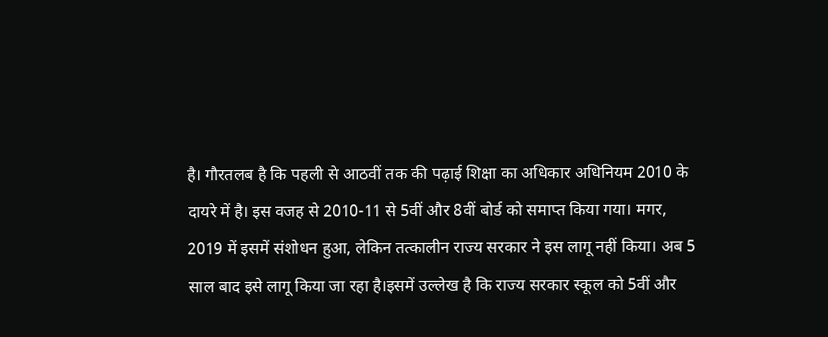है। गौरतलब है कि पहली से आठवीं तक की पढ़ाई शिक्षा का अधिकार अधिनियम 2010 के दायरे में है। इस वजह से 2010-11 से 5वीं और 8वीं बोर्ड को समाप्त किया गया। मगर, 2019 में इसमें संशोधन हुआ, लेकिन तत्कालीन राज्य सरकार ने इस लागू नहीं किया। अब 5 साल बाद इसे लागू किया जा रहा है।इसमें उल्लेख है कि राज्य सरकार स्कूल को 5वीं और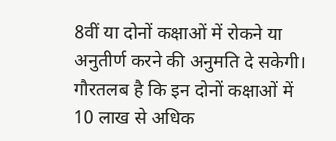8वीं या दोनों कक्षाओं में रोकने या अनुतीर्ण करने की अनुमति दे सकेगी। गौरतलब है कि इन दोनों कक्षाओं में 10 लाख से अधिक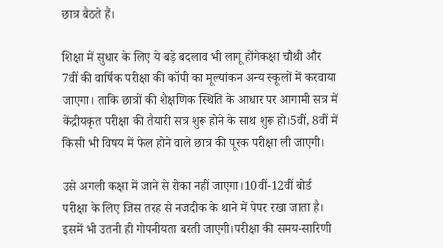छात्र बैठते हैं।

शिक्षा में सुधार के लिए ये बड़े बदलाव भी लागू होंगेकक्षा चौथी और 7वीं की वार्षिक परीक्षा की कॉपी का मूल्यांकन अन्य स्कूलों में करवाया जाएगा। ताकि छात्रों की शैक्षणिक स्थिति के आधार पर आगामी सत्र में केंद्रीयकृत परीक्षा की तैयारी सत्र शुरू होने के साथ शुरू हो।5वीं, 8वीं में किसी भी विषय में फेल होने वाले छात्र की पूरक परीक्षा ली जाएगी।

उसे अगली कक्षा में जाने से रोका नहीं जाएगा।10वीं-12वीं बोर्ड परीक्षा के लिए जिस तरह से नजदीक के थाने में पेपर रखा जाता है। इसमें भी उतनी ही गोपनीयता बरती जाएगी।परीक्षा की समय-सारिणी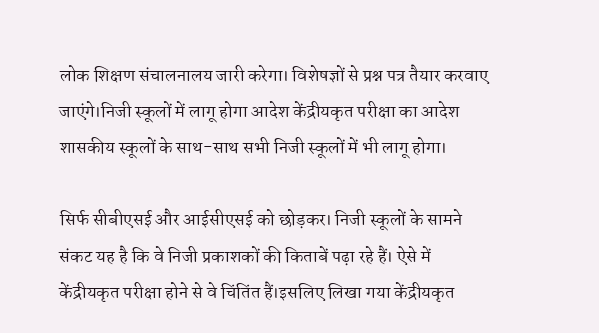लोक शिक्षण संचालनालय जारी करेगा। विशेषज्ञों से प्रश्न पत्र तैयार करवाए जाएंगे।निजी स्कूलों में लागू होगा आदेश केंद्रीयकृत परीक्षा का आदेश शासकीय स्कूलों के साथ-साथ सभी निजी स्कूलों में भी लागू होगा।

सिर्फ सीबीएसई और आईसीएसई को छोड़कर। निजी स्कूलों के सामने संकट यह है कि वे निजी प्रकाशकों की किताबें पढ़ा रहे हैं। ऐसे में केंद्रीयकृत परीक्षा होने से वे चिंतिंत हैं।इसलिए लिखा गया केंद्रीयकृत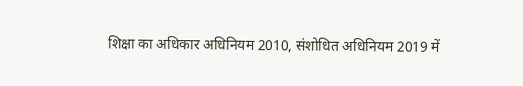शिक्षा का अधिकार अधिनियम 2010, संशोधित अधिनियम 2019 में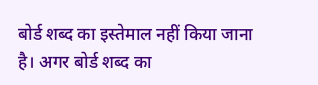बोर्ड शब्द का इस्तेमाल नहीं किया जाना है। अगर बोर्ड शब्द का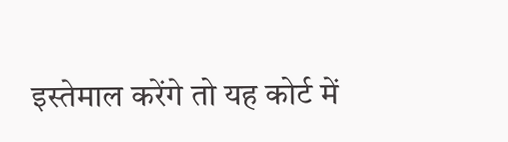इस्तेमाल करेंगे तो यह कोर्ट में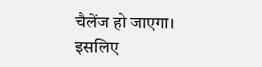चैलेंज हो जाएगा। इसलिए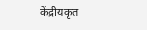केंद्रीयकृत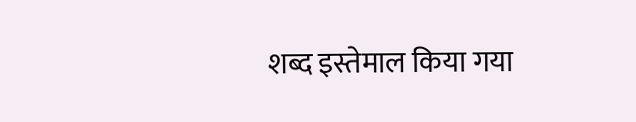शब्द इस्तेमाल किया गया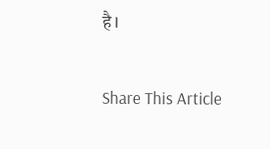है।

Share This Article